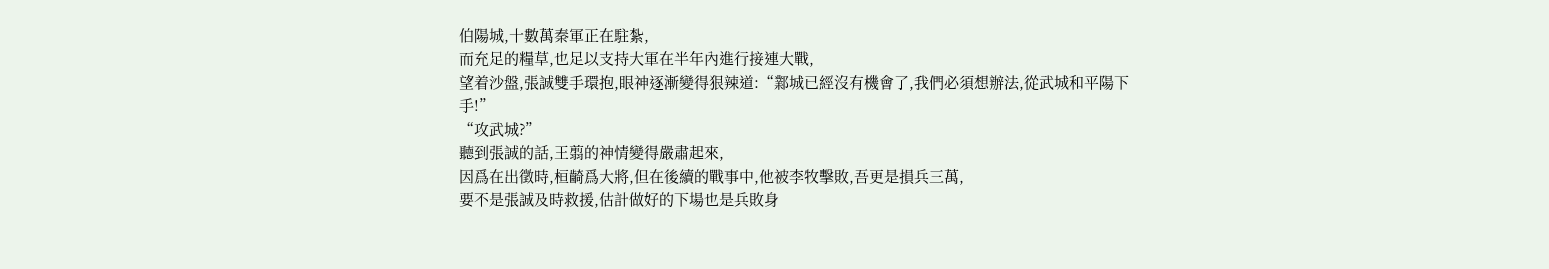伯陽城,十數萬秦軍正在駐紮,
而充足的糧草,也足以支持大軍在半年內進行接連大戰,
望着沙盤,張誠雙手環抱,眼神逐漸變得狠辣道:“鄴城已經沒有機會了,我們必須想辦法,從武城和平陽下手!”
“攻武城?”
聽到張誠的話,王翦的神情變得嚴肅起來,
因爲在出徵時,桓齮爲大將,但在後續的戰事中,他被李牧擊敗,吾更是損兵三萬,
要不是張誠及時救援,估計做好的下場也是兵敗身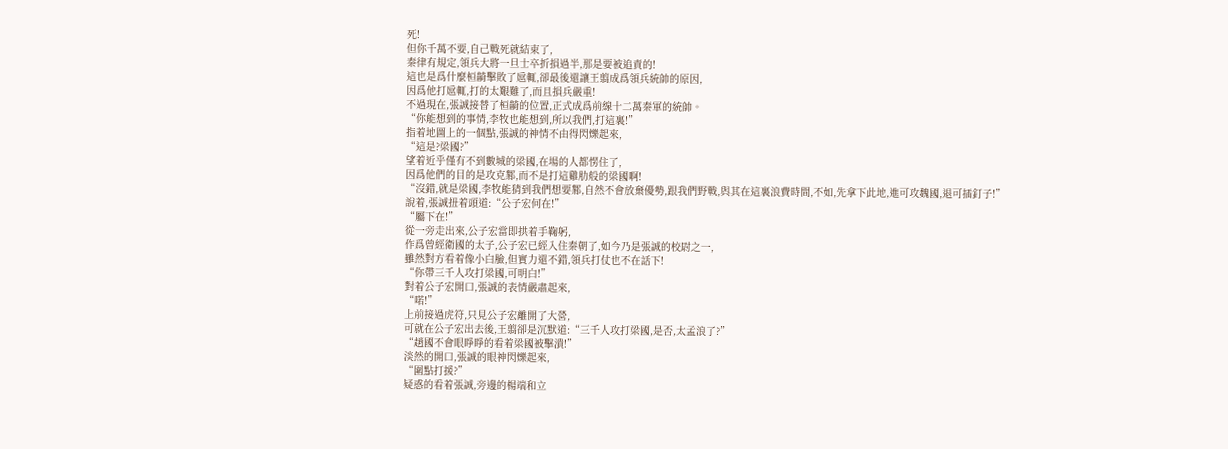死!
但你千萬不要,自己戰死就結束了,
秦律有規定,領兵大將一旦士卒折損過半,那是要被追責的!
這也是爲什麼桓齮擊敗了扈輒,卻最後還讓王翦成爲領兵統帥的原因,
因爲他打扈輒,打的太艱難了,而且損兵嚴重!
不過現在,張誠接替了桓齮的位置,正式成爲前線十二萬秦軍的統帥。
“你能想到的事情,李牧也能想到,所以我們,打這裏!”
指着地圖上的一個點,張誠的神情不由得閃爍起來,
“這是?梁國?”
望着近乎僅有不到數城的梁國,在場的人都愣住了,
因爲他們的目的是攻克鄴,而不是打這雞肋般的梁國啊!
“沒錯,就是梁國,李牧能猜到我們想要鄴,自然不會放棄優勢,跟我們野戰,與其在這裏浪費時間,不如,先拿下此地,進可攻魏國,退可插釘子!”
說着,張誠扭着頭道:“公子宏何在!”
“屬下在!”
從一旁走出來,公子宏當即拱着手鞠躬,
作爲曾經衛國的太子,公子宏已經入住秦朝了,如今乃是張誠的校尉之一,
雖然對方看着像小白臉,但實力還不錯,領兵打仗也不在話下!
“你帶三千人攻打梁國,可明白!”
對着公子宏開口,張誠的表情嚴肅起來,
“喏!”
上前接過虎符,只見公子宏離開了大營,
可就在公子宏出去後,王翦卻是沉默道:“三千人攻打梁國,是否,太孟浪了?”
“趙國不會眼睜睜的看着梁國被擊潰!”
淡然的開口,張誠的眼神閃爍起來,
“圍點打援?”
疑惑的看着張誠,旁邊的楊端和立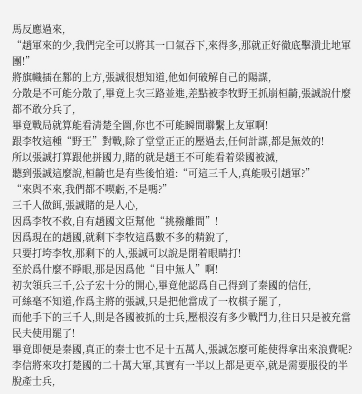馬反應過來,
“趙軍來的少,我們完全可以將其一口氣吞下,來得多,那就正好徹底擊潰北地軍團!”
將旗幟插在鄴的上方,張誠很想知道,他如何破解自己的陽謀,
分散是不可能分散了,畢竟上次三路並進,差點被李牧野王抓崩桓齮,張誠說什麼都不敢分兵了,
畢竟戰局就算能看清楚全圖,你也不可能瞬間聯繫上友軍啊!
跟李牧這種“野王”對戰,除了堂堂正正的壓過去,任何計謀,都是無效的!
所以張誠打算跟他拼國力,賭的就是趙王不可能看着梁國被滅,
聽到張誠這麼說,桓齮也是有些後怕道:“可這三千人,真能吸引趙軍?”
“來與不來,我們都不喫虧,不是嗎?”
三千人做餌,張誠賭的是人心,
因爲李牧不救,自有趙國文臣幫他“挑撥離間”!
因爲現在的趙國,就剩下李牧這爲數不多的精銳了,
只要打垮李牧,那剩下的人,張誠可以說是閉着眼睛打!
至於爲什麼不睜眼,那是因爲他“目中無人”啊!
初次領兵三千,公子宏十分的開心,畢竟他認爲自己得到了秦國的信任,
可絲毫不知道,作爲主將的張誠,只是把他當成了一枚棋子罷了,
而他手下的三千人,則是各國被抓的士兵,壓根沒有多少戰鬥力,往日只是被充當民夫使用罷了!
畢竟即便是秦國,真正的秦士也不足十五萬人,張誠怎麼可能使得拿出來浪費呢?
李信將來攻打楚國的二十萬大軍,其實有一半以上都是更卒,就是需要服役的半脫產士兵,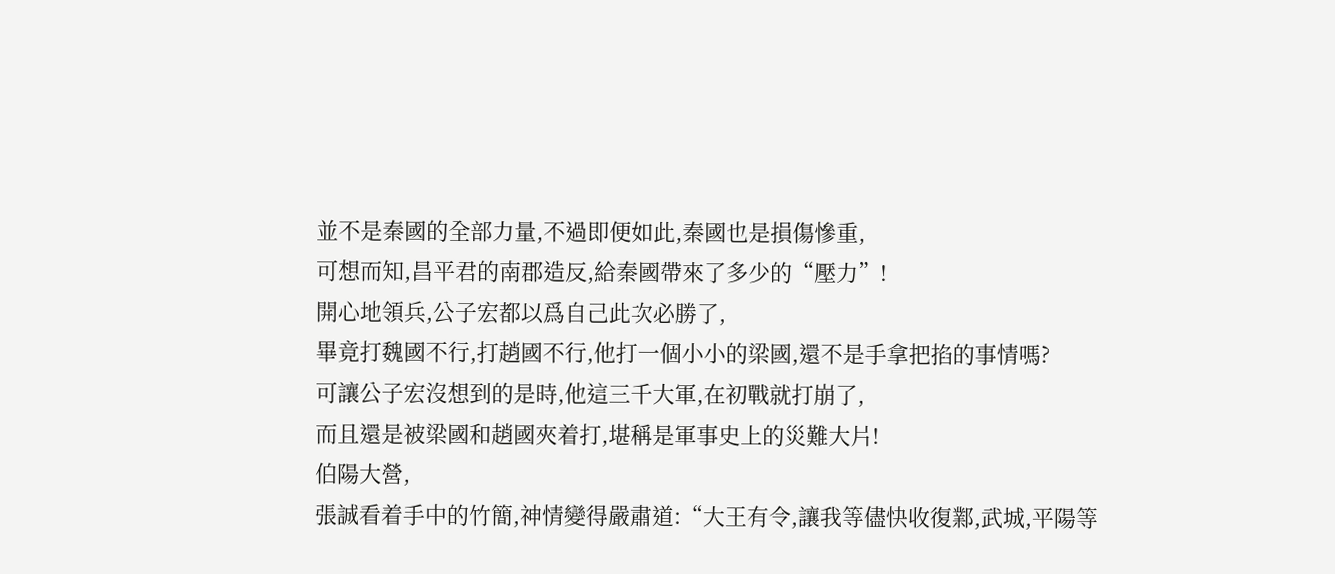並不是秦國的全部力量,不過即便如此,秦國也是損傷慘重,
可想而知,昌平君的南郡造反,給秦國帶來了多少的“壓力”!
開心地領兵,公子宏都以爲自己此次必勝了,
畢竟打魏國不行,打趙國不行,他打一個小小的梁國,還不是手拿把掐的事情嗎?
可讓公子宏沒想到的是時,他這三千大軍,在初戰就打崩了,
而且還是被梁國和趙國夾着打,堪稱是軍事史上的災難大片!
伯陽大營,
張誠看着手中的竹簡,神情變得嚴肅道:“大王有令,讓我等儘快收復鄴,武城,平陽等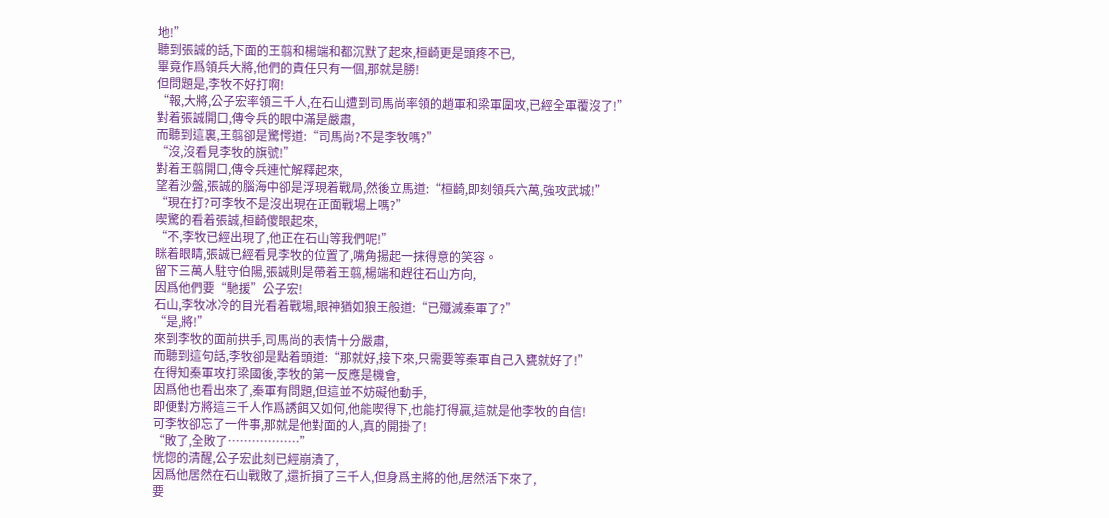地!”
聽到張誠的話,下面的王翦和楊端和都沉默了起來,桓齮更是頭疼不已,
畢竟作爲領兵大將,他們的責任只有一個,那就是勝!
但問題是,李牧不好打啊!
“報,大將,公子宏率領三千人,在石山遭到司馬尚率領的趙軍和梁軍圍攻,已經全軍覆沒了!”
對着張誠開口,傳令兵的眼中滿是嚴肅,
而聽到這裏,王翦卻是驚愕道:“司馬尚?不是李牧嗎?”
“沒,沒看見李牧的旗號!”
對着王翦開口,傳令兵連忙解釋起來,
望着沙盤,張誠的腦海中卻是浮現着戰局,然後立馬道:“桓齮,即刻領兵六萬,強攻武城!”
“現在打?可李牧不是沒出現在正面戰場上嗎?”
喫驚的看着張誠,桓齮傻眼起來,
“不,李牧已經出現了,他正在石山等我們呢!”
眯着眼睛,張誠已經看見李牧的位置了,嘴角揚起一抹得意的笑容。
留下三萬人駐守伯陽,張誠則是帶着王翦,楊端和趕往石山方向,
因爲他們要“馳援”公子宏!
石山,李牧冰冷的目光看着戰場,眼神猶如狼王般道:“已殲滅秦軍了?”
“是,將!”
來到李牧的面前拱手,司馬尚的表情十分嚴肅,
而聽到這句話,李牧卻是點着頭道:“那就好,接下來,只需要等秦軍自己入甕就好了!”
在得知秦軍攻打梁國後,李牧的第一反應是機會,
因爲他也看出來了,秦軍有問題,但這並不妨礙他動手,
即便對方將這三千人作爲誘餌又如何,他能喫得下,也能打得贏,這就是他李牧的自信!
可李牧卻忘了一件事,那就是他對面的人,真的開掛了!
“敗了,全敗了………………”
恍惚的清醒,公子宏此刻已經崩潰了,
因爲他居然在石山戰敗了,還折損了三千人,但身爲主將的他,居然活下來了,
要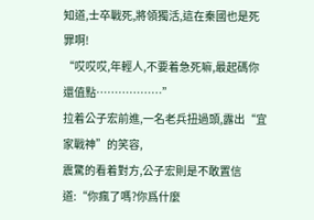知道,士卒戰死,將領獨活,這在秦國也是死罪啊!
“哎哎哎,年輕人,不要着急死嘛,最起碼你還值點………………”
拉着公子宏前進,一名老兵扭過頭,露出“宜家戰神”的笑容,
震驚的看着對方,公子宏則是不敢置信道:“你瘋了嗎?你爲什麼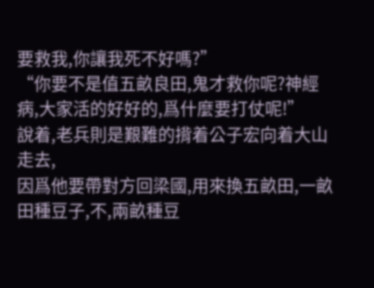要救我,你讓我死不好嗎?”
“你要不是值五畝良田,鬼才救你呢?神經病,大家活的好好的,爲什麼要打仗呢!”
說着,老兵則是艱難的揹着公子宏向着大山走去,
因爲他要帶對方回梁國,用來換五畝田,一畝田種豆子,不,兩畝種豆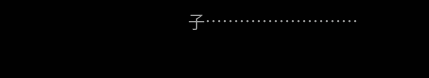子………………………